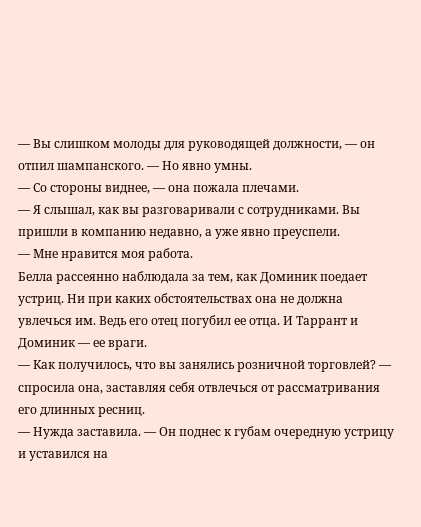— Вы слишком молоды для руководящей должности, — он отпил шампанского. — Но явно умны.
— Со стороны виднее, — она пожала плечами.
— Я слышал, как вы разговаривали с сотрудниками. Вы пришли в компанию недавно, а уже явно преуспели.
— Мне нравится моя работа.
Белла рассеянно наблюдала за тем, как Доминик поедает устриц. Ни при каких обстоятельствах она не должна увлечься им. Ведь его отец погубил ее отца. И Таррант и Доминик — ее враги.
— Как получилось, что вы занялись розничной торговлей? — спросила она, заставляя себя отвлечься от рассматривания его длинных ресниц.
— Нужда заставила. — Он поднес к губам очередную устрицу и уставился на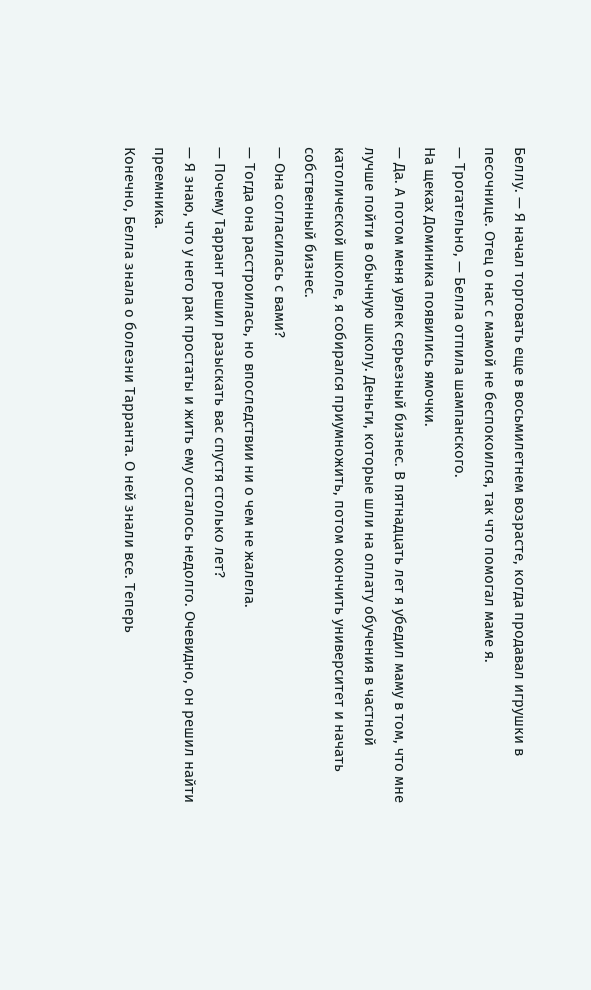Беллу. — Я начал торговать еще в восьмилетнем возрасте, когда продавал игрушки в песочнице. Отец о нас с мамой не беспокоился, так что помогал маме я.
— Трогательно, — Белла отпила шампанского.
На щеках Доминика появились ямочки.
— Да. А потом меня увлек серьезный бизнес. В пятнадцать лет я убедил маму в том, что мне лучше пойти в обычную школу. Деньги, которые шли на оплату обучения в частной католической школе, я собирался приумножить, потом окончить университет и начать собственный бизнес.
— Она согласилась с вами?
— Тогда она расстроилась, но впоследствии ни о чем не жалела.
— Почему Таррант решил разыскать вас спустя столько лет?
— Я знаю, что у него рак простаты и жить ему осталось недолго. Очевидно, он решил найти преемника.
Конечно, Белла знала о болезни Тарранта. О ней знали все. Теперь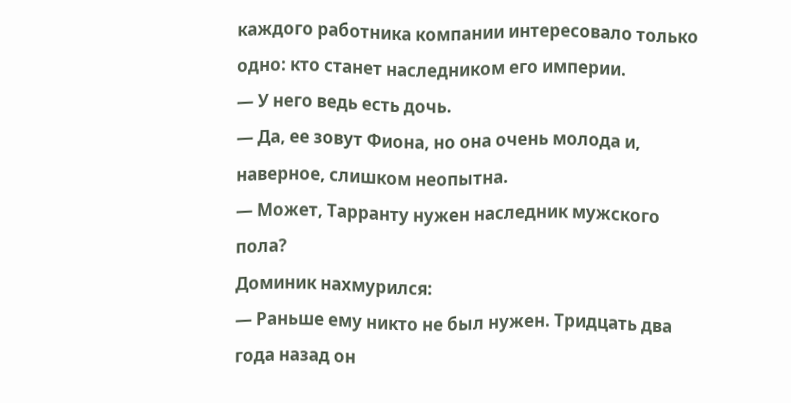каждого работника компании интересовало только одно: кто станет наследником его империи.
— У него ведь есть дочь.
— Да, ее зовут Фиона, но она очень молода и, наверное, слишком неопытна.
— Может, Тарранту нужен наследник мужского пола?
Доминик нахмурился:
— Раньше ему никто не был нужен. Тридцать два года назад он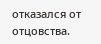отказался от отцовства.